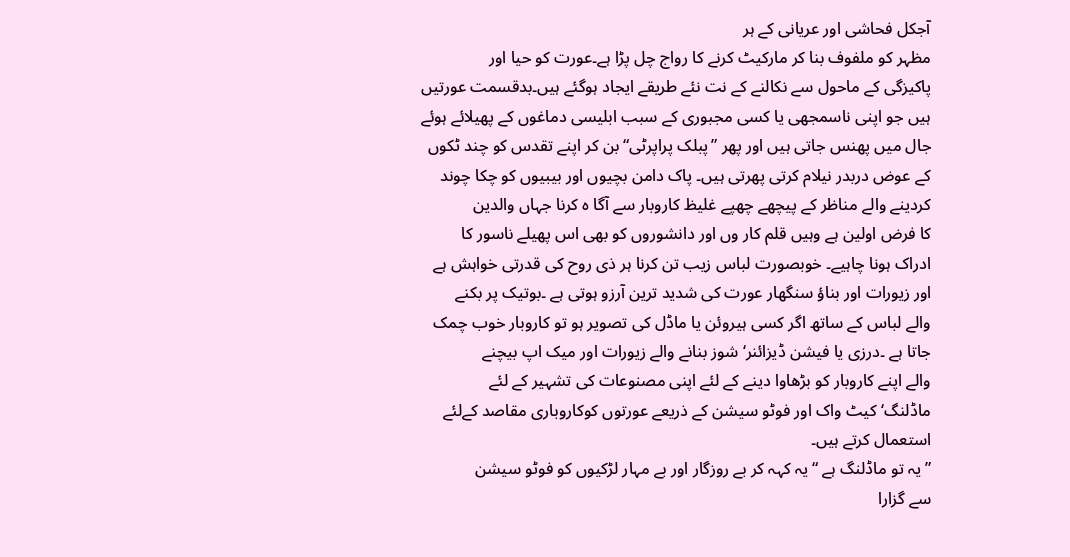آجکل فحاشی اور عریانی کے ہر
مظہر کو ملفوف بنا کر مارکیٹ کرنے کا رواج چل پڑا ہے۔عورت کو حیا اور
پاکیزگی کے ماحول سے نکالنے کے نت نئے طریقے ایجاد ہوگئے ہیں۔بدقسمت عورتیں
ہیں جو اپنی ناسمجھی یا کسی مجبوری کے سبب ابلیسی دماغوں کے پھیلائے ہوئے
جال میں پھنس جاتی ہیں اور پھر ”پبلک پراپرٹی“ بن کر اپنے تقدس کو چند ٹکوں
کے عوض دربدر نیلام کرتی پھرتی ہیں۔ پاک دامن بچیوں اور بیبیوں کو چکا چوند
کردینے والے مناظر کے پیچھے چھپے غلیظ کاروبار سے آگا ہ کرنا جہاں والدین
کا فرض اولین ہے وہیں قلم کار وں اور دانشوروں کو بھی اس پھیلے ناسور کا
ادراک ہونا چاہیے۔ خوبصورت لباس زیب تن کرنا ہر ذی روح کی قدرتی خواہش ہے
اور زیورات اور بناؤ سنگھار عورت کی شدید ترین آرزو ہوتی ہے ۔بوتیک پر بکنے
والے لباس کے ساتھ اگر کسی ہیروئن یا ماڈل کی تصویر ہو تو کاروبار خوب چمک
جاتا ہے ۔درزی یا فیشن ڈیزائنر‘شوز بنانے والے زیورات اور میک اپ بیچنے
والے اپنے کاروبار کو بڑھاوا دینے کے لئے اپنی مصنوعات کی تشہیر کے لئے
ماڈلنگ‘کیٹ واک اور فوٹو سیشن کے ذریعے عورتوں کوکاروباری مقاصد کےلئے
استعمال کرتے ہیں۔
”یہ تو ماڈلنگ ہے “ یہ کہہ کر بے روزگار اور بے مہار لڑکیوں کو فوٹو سیشن
سے گزارا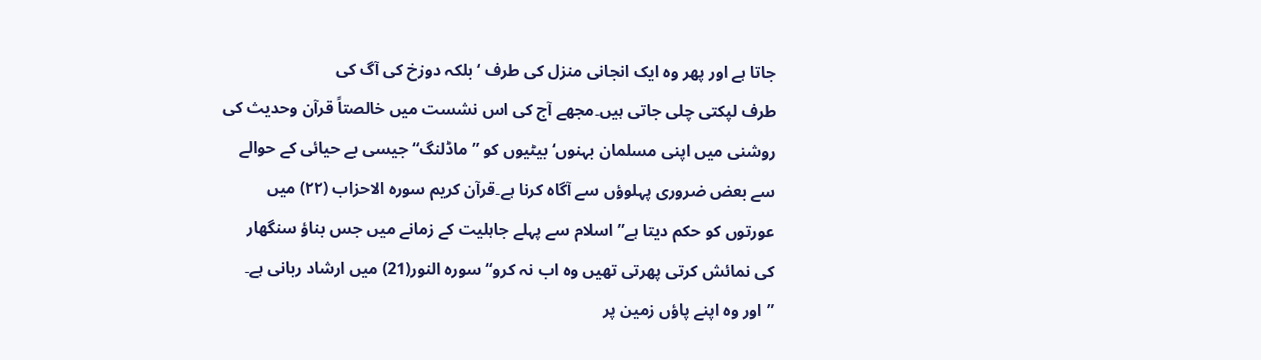جاتا ہے اور پھر وہ ایک انجانی منزل کی طرف ‘بلکہ دوزخ کی آگ کی
طرف لپکتی چلی جاتی ہیں۔مجھے آج کی اس نشست میں خالصتاً قرآن وحدیث کی
روشنی میں اپنی مسلمان بہنوں‘ بیٹیوں کو ”ماڈلنگ“ جیسی بے حیائی کے حوالے
سے بعض ضروری پہلوؤں سے آگاہ کرنا ہے۔قرآن کریم سورہ الاحزاب (۲۲) میں
عورتوں کو حکم دیتا ہے”اسلام سے پہلے جاہلیت کے زمانے میں جس بناؤ سنگھار
کی نمائش کرتی پھرتی تھیں وہ اب نہ کرو“سورہ النور(21) میں ارشاد ربانی ہے۔
”اور وہ اپنے پاؤں زمین پر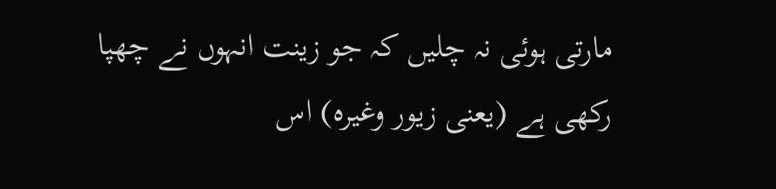مارتی ہوئی نہ چلیں کہ جو زینت انہوں نے چھپا
رکھی ہے (یعنی زیور وغیرہ) اس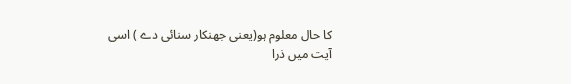کا حال معلوم ہو(یعنی جھنکار سنائی دے ) اسی
آیت میں ذرا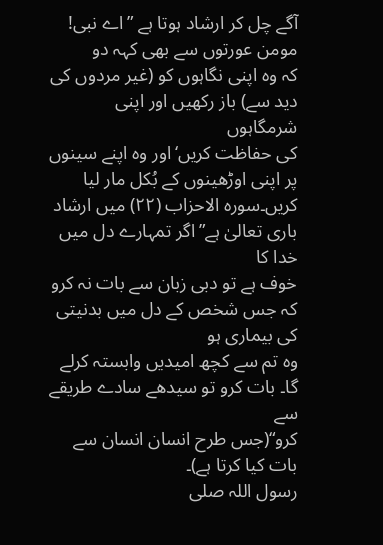آگے چل کر ارشاد ہوتا ہے ”اے نبی! مومن عورتوں سے بھی کہہ دو
کہ وہ اپنی نگاہوں کو (غیر مردوں کی دید سے) باز رکھیں اور اپنی شرمگاہوں
کی حفاظت کریں‘اور وہ اپنے سینوں پر اپنی اوڑھینوں کے بُکل مار لیا
کریں۔سورہ الاحزاب (۲۲) میں ارشاد باری تعالیٰ ہے”اگر تمہارے دل میں خدا کا
خوف ہے تو دبی زبان سے بات نہ کرو کہ جس شخص کے دل میں بدنیتی کی بیماری ہو
وہ تم سے کچھ امیدیں وابستہ کرلے گا۔ بات کرو تو سیدھے سادے طریقے سے
کرو“(جس طرح انسان انسان سے بات کیا کرتا ہے)۔
رسول اللہ صلی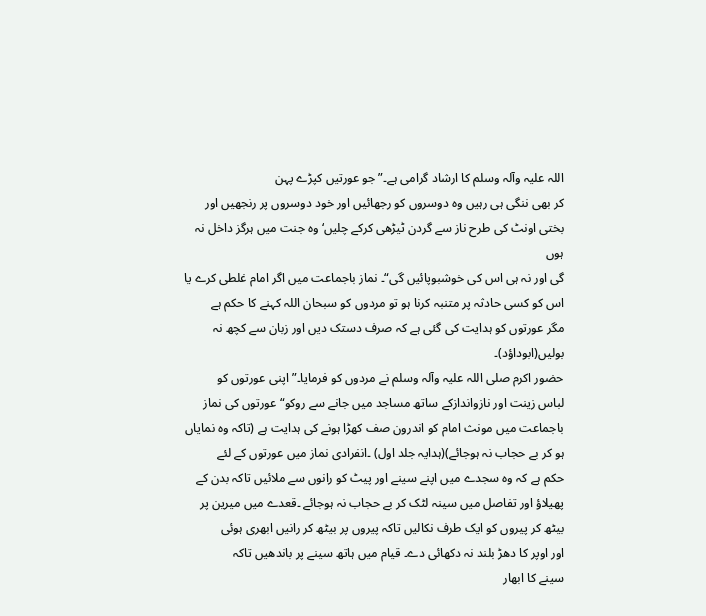اللہ علیہ وآلہ وسلم کا ارشاد گرامی ہے۔”جو عورتیں کپڑے پہن
کر بھی ننگی ہی رہیں وہ دوسروں کو رجھائیں اور خود دوسروں پر رنجھیں اور
بختی اونٹ کی طرح ناز سے گردن ٹیڑھی کرکے چلیں‘وہ جنت میں ہرگز داخل نہ ہوں
گی اور نہ ہی اس کی خوشبوپائیں گی“۔ نماز باجماعت میں اگر امام غلطی کرے یا
اس کو کسی حادثہ پر متنبہ کرنا ہو تو مردوں کو سبحان اللہ کہنے کا حکم ہے
مگر عورتوں کو ہدایت کی گئی ہے کہ صرف دستک دیں اور زبان سے کچھ نہ
بولیں(ابوداؤد)۔
حضور اکرم صلی اللہ علیہ وآلہ وسلم نے مردوں کو فرمایا۔”اپنی عورتوں کو
لباس زینت اور نازواندازکے ساتھ مساجد میں جانے سے روکو“ عورتوں کی نماز
باجماعت میں مونث امام کو اندرون صف کھڑا ہونے کی ہدایت ہے (تاکہ وہ نمایاں
ہو کر بے حجاب نہ ہوجائے)(ہدایہ جلد اول) ۔انفرادی نماز میں عورتوں کے لئے
حکم ہے کہ وہ سجدے میں اپنے سینے اور پیٹ کو رانوں سے ملائیں تاکہ بدن کے
پھیلاؤ اور تفاصل میں سینہ لٹک کر بے حجاب نہ ہوجائے ۔قعدے میں میرین پر
بیٹھ کر پیروں کو ایک طرف نکالیں تاکہ پیروں پر بیٹھ کر رانیں ابھری ہوئی
اور اوپر کا دھڑ بلند نہ دکھائی دے۔ قیام میں ہاتھ سینے پر باندھیں تاکہ
سینے کا ابھار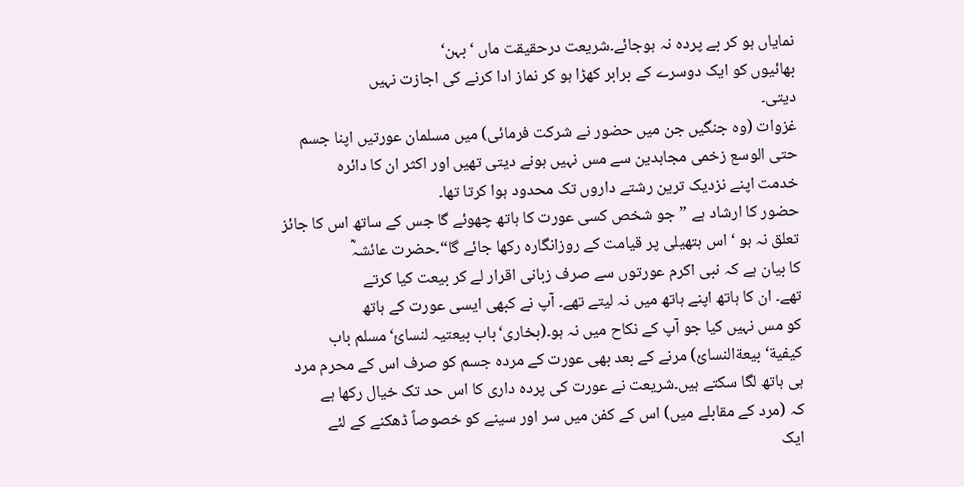نمایاں ہو کر بے پردہ نہ ہوجائے۔شریعت درحقیقت ماں ‘ بہن‘
بھائیوں کو ایک دوسرے کے برابر کھڑا ہو کر نماز ادا کرنے کی اجازت نہیں
دیتی۔
غزوات (وہ جنگیں جن میں حضور نے شرکت فرمائی) میں مسلمان عورتیں اپنا جسم
حتی الوسع زخمی مجاہدین سے مس نہیں ہونے دیتی تھیں اور اکثر ان کا دائرہ
خدمت اپنے نزدیک ترین رشتے داروں تک محدود ہوا کرتا تھا۔
حضور کا ارشاد ہے ”جو شخص کسی عورت کا ہاتھ چھوئے گا جس کے ساتھ اس کا جائز
تعلق نہ ہو ‘ اس ہتھیلی پر قیامت کے روزانگارہ رکھا جائے گا“۔حضرت عائشہؓ
کا بیان ہے کہ نبی اکرم عورتوں سے صرف زبانی اقرار لے کر بیعت کیا کرتے
تھے۔ ان کا ہاتھ اپنے ہاتھ میں نہ لیتے تھے۔ آپ نے کبھی ایسی عورت کے ہاتھ
کو مس نہیں کیا جو آپ کے نکاح میں نہ ہو۔(بخاری‘باب بیعتیہ لنسائ‘مسلم باب
کیفیة‘بیعةالنسائ) مرنے کے بعد بھی عورت کے مردہ جسم کو صرف اس کے محرم مرد
ہی ہاتھ لگا سکتے ہیں۔شریعت نے عورت کی پردہ داری کا اس حد تک خیال رکھا ہے
کہ (مرد کے مقابلے میں) اس کے کفن میں سر اور سینے کو خصوصاً ڈھکنے کے لئے
ایک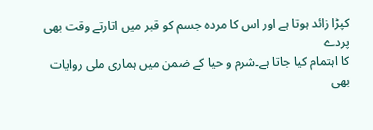کپڑا زائد ہوتا ہے اور اس کا مردہ جسم کو قبر میں اتارتے وقت بھی پردے
کا اہتمام کیا جاتا ہے۔شرم و حیا کے ضمن میں ہماری ملی روایات بھی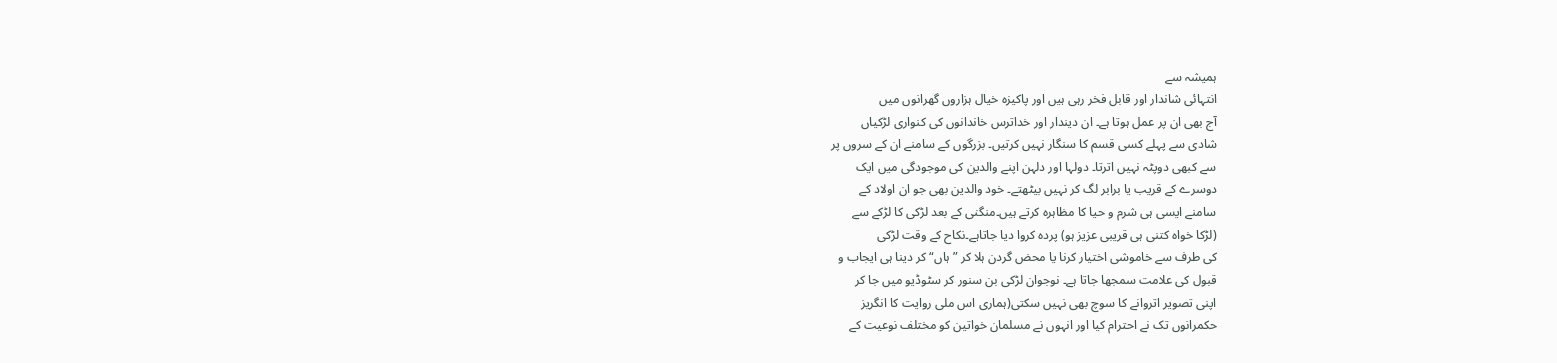ہمیشہ سے
انتہائی شاندار اور قابل فخر رہی ہیں اور پاکیزہ خیال ہزاروں گھرانوں میں
آج بھی ان پر عمل ہوتا ہے۔ ان دیندار اور خداترس خاندانوں کی کنواری لڑکیاں
شادی سے پہلے کسی قسم کا سنگار نہیں کرتیں۔ بزرگوں کے سامنے ان کے سروں پر
سے کبھی دوپٹہ نہیں اترتا۔ دولہا اور دلہن اپنے والدین کی موجودگی میں ایک
دوسرے کے قریب یا برابر لگ کر نہیں بیٹھتے۔ خود والدین بھی جو ان اولاد کے
سامنے ایسی ہی شرم و حیا کا مظاہرہ کرتے ہیں۔منگنی کے بعد لڑکی کا لڑکے سے
(لڑکا خواہ کتنی ہی قریبی عزیز ہو) پردہ کروا دیا جاتاہے۔نکاح کے وقت لڑکی
کی طرف سے خاموشی اختیار کرنا یا محض گردن ہلا کر ”ہاں“ کر دینا ہی ایجاب و
قبول کی علامت سمجھا جاتا ہے۔ نوجوان لڑکی بن سنور کر سٹوڈیو میں جا کر
اپنی تصویر اتروانے کا سوچ بھی نہیں سکتی(ہماری اس ملی روایت کا انگریز
حکمرانوں تک نے احترام کیا اور انہوں نے مسلمان خواتین کو مختلف نوعیت کے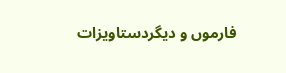فارموں و دیگردستاویزات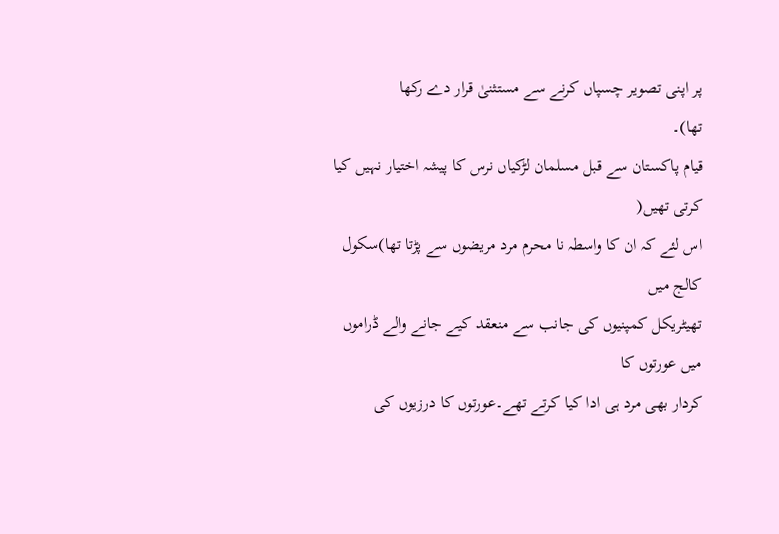پر اپنی تصویر چسپاں کرنے سے مستثنیٰ قرار دے رکھا
تھا)۔
قیام پاکستان سے قبل مسلمان لڑکیاں نرس کا پیشہ اختیار نہیں کیا کرتی تھیں(
اس لئے کہ ان کا واسطہ نا محرم مرد مریضوں سے پڑتا تھا)سکول کالج میں
تھیٹریکل کمپنیوں کی جانب سے منعقد کیے جانے والے ڈراموں میں عورتوں کا
کردار بھی مرد ہی ادا کیا کرتے تھے۔عورتوں کا درزیوں کی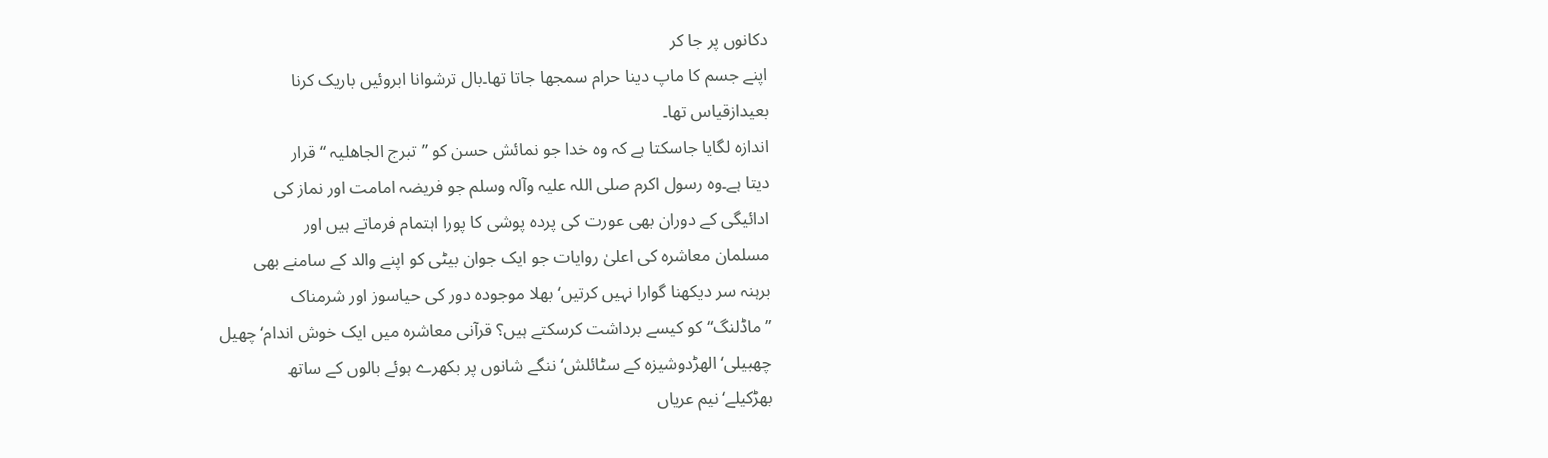دکانوں پر جا کر
اپنے جسم کا ماپ دینا حرام سمجھا جاتا تھا۔بال ترشوانا ابروئیں باریک کرنا
بعیدازقیاس تھا۔
اندازہ لگایا جاسکتا ہے کہ وہ خدا جو نمائش حسن کو ”تبرج الجاھلیہ “ قرار
دیتا ہے۔وہ رسول اکرم صلی اللہ علیہ وآلہ وسلم جو فریضہ امامت اور نماز کی
ادائیگی کے دوران بھی عورت کی پردہ پوشی کا پورا اہتمام فرماتے ہیں اور
مسلمان معاشرہ کی اعلیٰ روایات جو ایک جوان بیٹی کو اپنے والد کے سامنے بھی
برہنہ سر دیکھنا گوارا نہیں کرتیں‘ بھلا موجودہ دور کی حیاسوز اور شرمناک
”ماڈلنگ“ کو کیسے برداشت کرسکتے ہیں؟ قرآنی معاشرہ میں ایک خوش اندام‘چھیل
چھبیلی‘الھڑدوشیزہ کے سٹائلش‘ ننگے شانوں پر بکھرے ہوئے بالوں کے ساتھ
بھڑکیلے‘نیم عریاں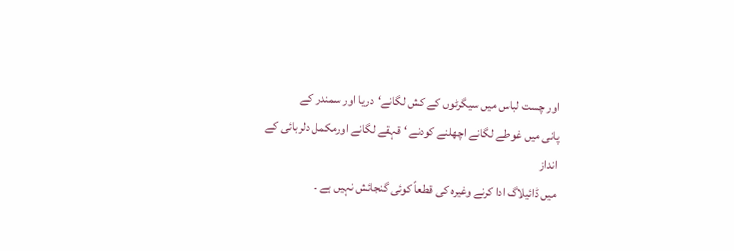اور چست لباس میں سیگرٹوں کے کش لگانے‘دریا اور سمندر کے
پانی میں غوطے لگانے اچھلنے کودنے ‘ قہقے لگانے اورمکمل دلربائی کے انداز
میں ڈائیلاگ ادا کرنے وغیرہ کی قطعاً کوئی گنجائش نہیں ہے ۔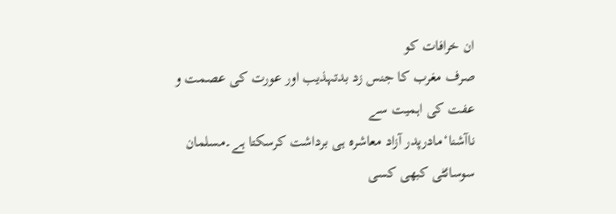ان خرافات کو
صرف مغرب کا جنس زد بدتہذیب اور عورت کی عصمت و عفت کی اہمیت سے
ناآشنا‘مادرپدر آزاد معاشرہ ہی برداشت کرسکتا ہے۔مسلمان سوسائٹی کبھی کسی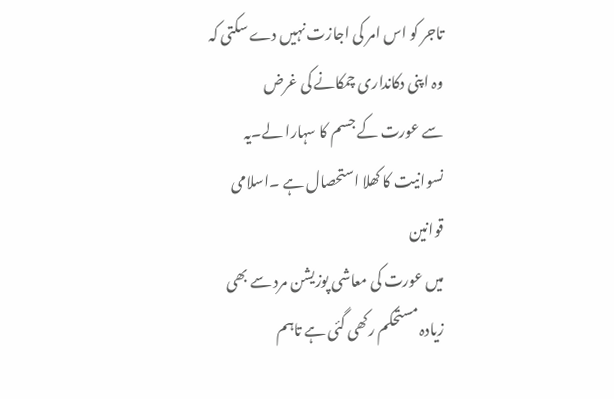تاجر کو اس امر کی اجازت نہیں دے سکتی کہ وہ اپنی دکانداری چمکانے کی غرض
سے عورت کے جسم کا سہارا لے۔یہ نسوانیت کا کھلا استحصال ہے ۔اسلامی قوانین
میں عورت کی معاشی پوزیشن مرد سے بھی زیادہ مستحکم رکھی گئی ہے تاہم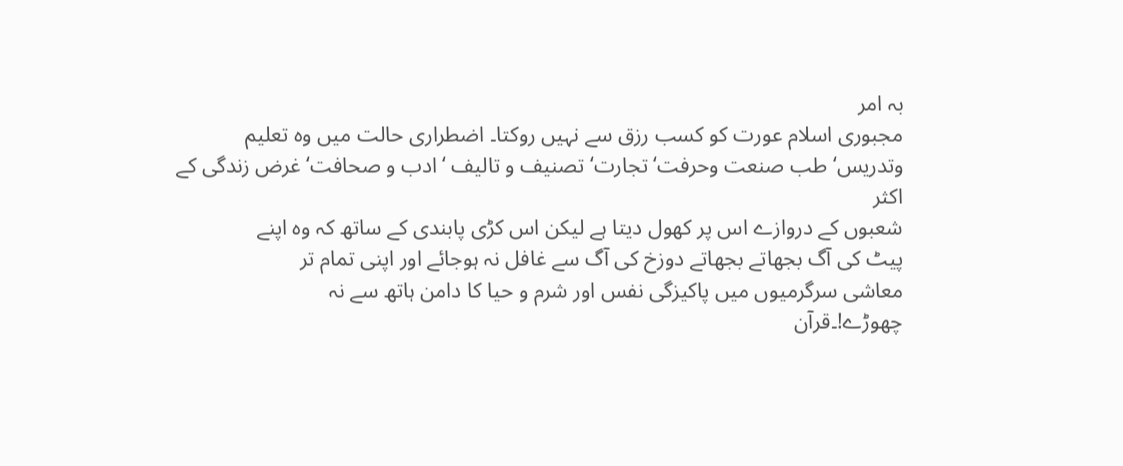بہ امر
مجبوری اسلام عورت کو کسب رزق سے نہیں روکتا۔ اضطراری حالت میں وہ تعلیم
وتدریس‘طب صنعت وحرفت‘تجارت‘تصنیف و تالیف ‘ادب و صحافت‘غرض زندگی کے اکثر
شعبوں کے دروازے اس پر کھول دیتا ہے لیکن اس کڑی پابندی کے ساتھ کہ وہ اپنے
پیٹ کی آگ بجھاتے بجھاتے دوزخ کی آگ سے غافل نہ ہوجائے اور اپنی تمام تر
معاشی سرگرمیوں میں پاکیزگی نفس اور شرم و حیا کا دامن ہاتھ سے نہ
چھوڑے!۔قرآن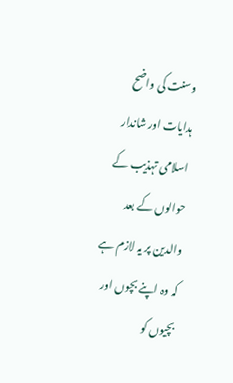وسنت کی واضح ہدایات اور شاندار اسلامی تہذیب کے حوالوں کے بعد
والدین پر یہ لازم ہے کہ وہ اپنے بچوں اور بچیوں کو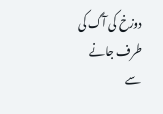دوزخ کی آگ کی طرف جانے
سے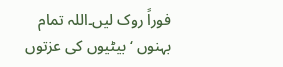فوراً روک لیں۔اللہ تمام بہنوں ‘بیٹیوں کی عزتوں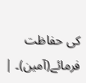کی حفاظت فرمائے(آمین)۔ |